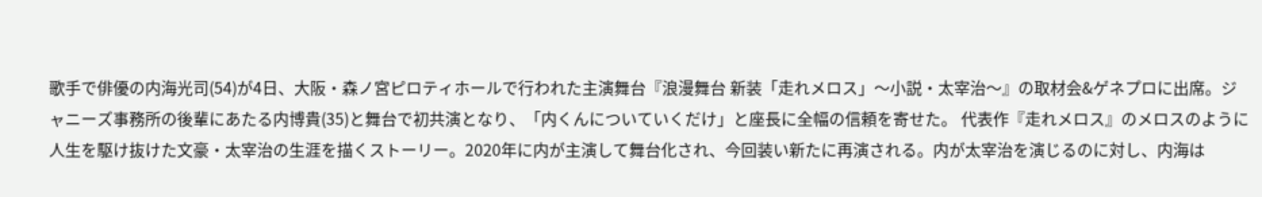歌手で俳優の内海光司(54)が4日、大阪・森ノ宮ピロティホールで行われた主演舞台『浪漫舞台 新装「走れメロス」〜小説・太宰治〜』の取材会&ゲネプロに出席。ジャニーズ事務所の後輩にあたる内博貴(35)と舞台で初共演となり、「内くんについていくだけ」と座長に全幅の信頼を寄せた。 代表作『走れメロス』のメロスのように人生を駆け抜けた文豪・太宰治の生涯を描くストーリー。2020年に内が主演して舞台化され、今回装い新たに再演される。内が太宰治を演じるのに対し、内海は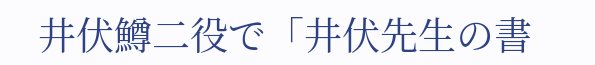井伏鱒二役で「井伏先生の書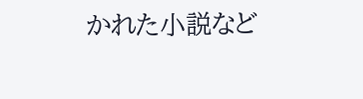かれた小説など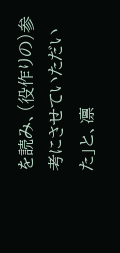を読み、(役作りの)参考にさせていただいた」と、凛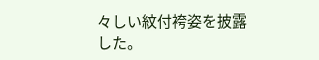々しい紋付袴姿を披露した。